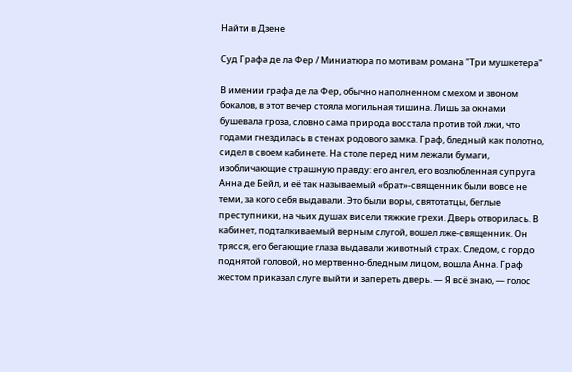Найти в Дзене

Суд Графа де ла Фер / Миниатюра по мотивам романа "Три мушкетера"

В имении графа де ла Фер, обычно наполненном смехом и звоном бокалов, в этот вечер стояла могильная тишина. Лишь за окнами бушевала гроза, словно сама природа восстала против той лжи, что годами гнездилась в стенах родового замка. Граф, бледный как полотно, сидел в своем кабинете. На столе перед ним лежали бумаги, изобличающие страшную правду: его ангел, его возлюбленная супруга Анна де Бейл, и её так называемый «брат»-священник были вовсе не теми, за кого себя выдавали. Это были воры, святотатцы, беглые преступники, на чьих душах висели тяжкие грехи. Дверь отворилась. В кабинет, подталкиваемый верным слугой, вошел лже-священник. Он трясся, его бегающие глаза выдавали животный страх. Следом, с гордо поднятой головой, но мертвенно-бледным лицом, вошла Анна. Граф жестом приказал слуге выйти и запереть дверь. — Я всё знаю, — голос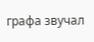графа звучал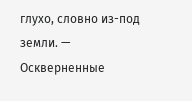глухо, словно из-под земли. — Оскверненные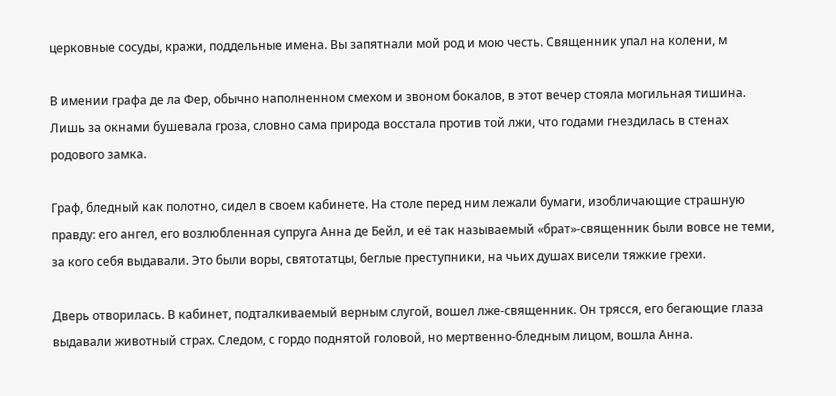церковные сосуды, кражи, поддельные имена. Вы запятнали мой род и мою честь. Священник упал на колени, м

В имении графа де ла Фер, обычно наполненном смехом и звоном бокалов, в этот вечер стояла могильная тишина. Лишь за окнами бушевала гроза, словно сама природа восстала против той лжи, что годами гнездилась в стенах родового замка.

Граф, бледный как полотно, сидел в своем кабинете. На столе перед ним лежали бумаги, изобличающие страшную правду: его ангел, его возлюбленная супруга Анна де Бейл, и её так называемый «брат»-священник были вовсе не теми, за кого себя выдавали. Это были воры, святотатцы, беглые преступники, на чьих душах висели тяжкие грехи.

Дверь отворилась. В кабинет, подталкиваемый верным слугой, вошел лже-священник. Он трясся, его бегающие глаза выдавали животный страх. Следом, с гордо поднятой головой, но мертвенно-бледным лицом, вошла Анна.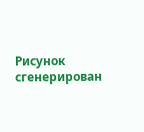Рисунок сгенерирован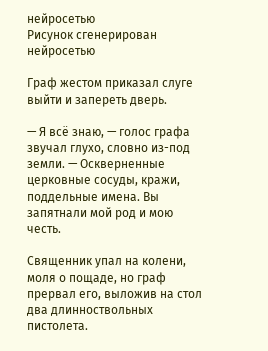нейросетью
Рисунок сгенерирован нейросетью

Граф жестом приказал слуге выйти и запереть дверь.

— Я всё знаю, — голос графа звучал глухо, словно из-под земли. — Оскверненные церковные сосуды, кражи, поддельные имена. Вы запятнали мой род и мою честь.

Священник упал на колени, моля о пощаде, но граф прервал его, выложив на стол два длинноствольных пистолета.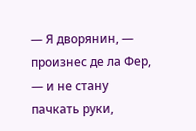— Я дворянин, — произнес де ла Фер, — и не стану пачкать руки,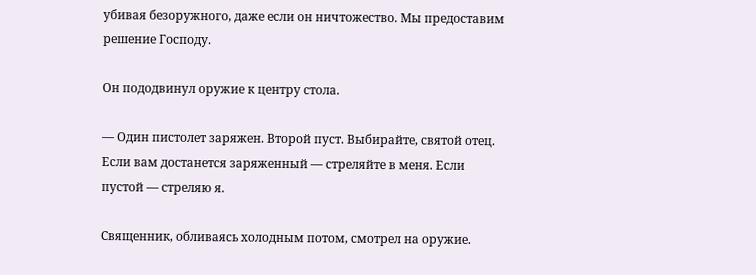убивая безоружного, даже если он ничтожество. Мы предоставим решение Господу.

Он пододвинул оружие к центру стола.

— Один пистолет заряжен. Второй пуст. Выбирайте, святой отец. Если вам достанется заряженный — стреляйте в меня. Если пустой — стреляю я.

Священник, обливаясь холодным потом, смотрел на оружие.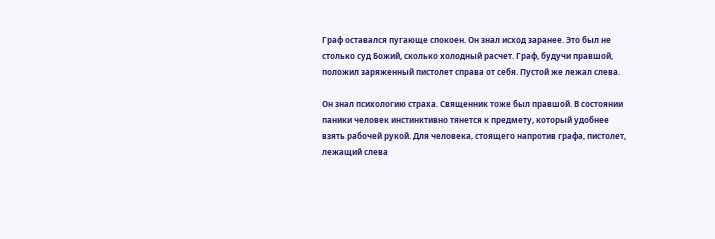Граф оставался пугающе спокоен. Он знал исход заранее. Это был не столько суд Божий, сколько холодный расчет. Граф, будучи правшой, положил заряженный пистолет справа от себя. Пустой же лежал слева.

Он знал психологию страха. Священник тоже был правшой. В состоянии паники человек инстинктивно тянется к предмету, который удобнее взять рабочей рукой. Для человека, стоящего напротив графа, пистолет, лежащий слева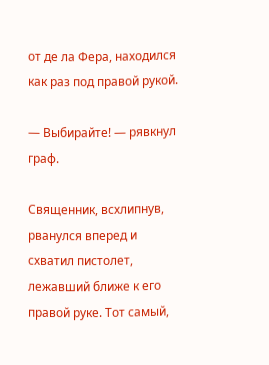от де ла Фера, находился как раз под правой рукой.

— Выбирайте! — рявкнул граф.

Священник, всхлипнув, рванулся вперед и схватил пистолет, лежавший ближе к его правой руке. Тот самый,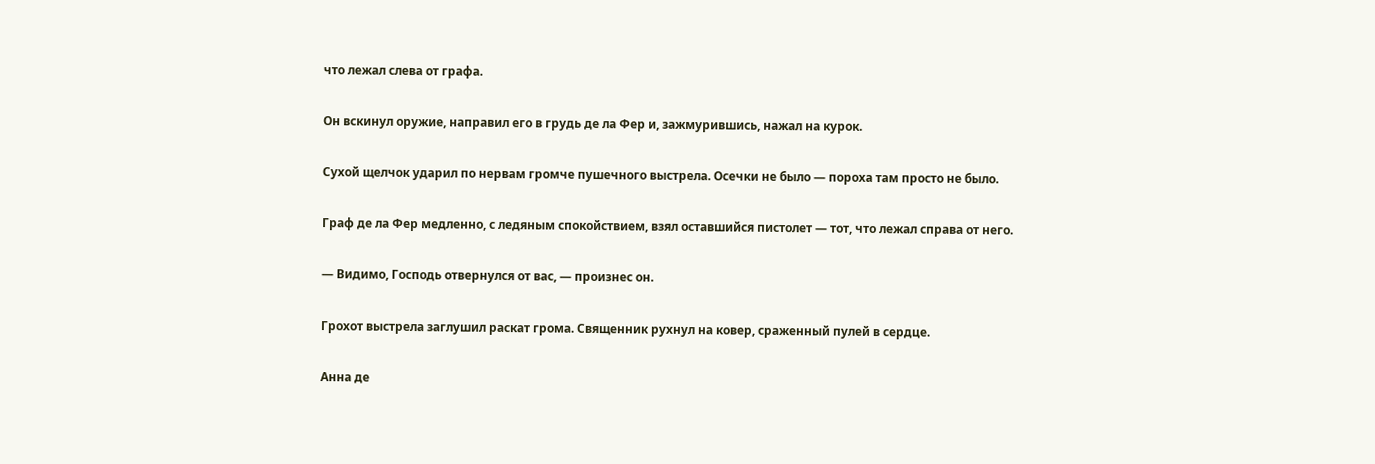что лежал слева от графа.

Он вскинул оружие, направил его в грудь де ла Фер и, зажмурившись, нажал на курок.

Сухой щелчок ударил по нервам громче пушечного выстрела. Осечки не было — пороха там просто не было.

Граф де ла Фер медленно, с ледяным спокойствием, взял оставшийся пистолет — тот, что лежал справа от него.

— Видимо, Господь отвернулся от вас, — произнес он.

Грохот выстрела заглушил раскат грома. Священник рухнул на ковер, сраженный пулей в сердце.

Анна де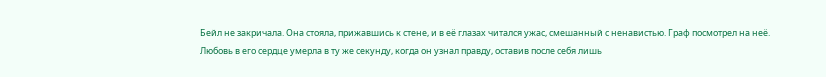Бейл не закричала. Она стояла, прижавшись к стене, и в её глазах читался ужас, смешанный с ненавистью. Граф посмотрел на неё. Любовь в его сердце умерла в ту же секунду, когда он узнал правду, оставив после себя лишь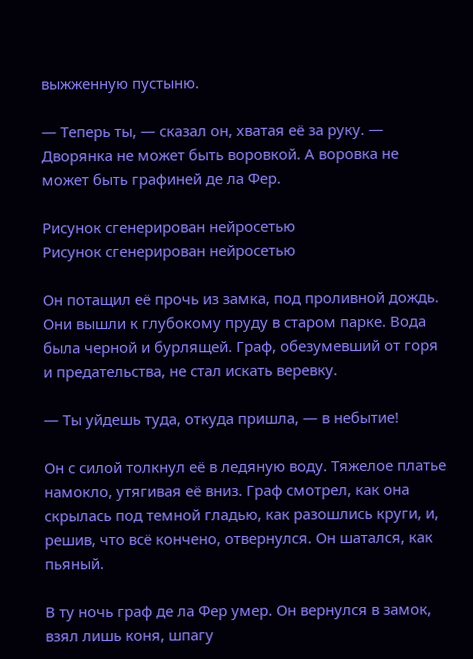выжженную пустыню.

— Теперь ты, — сказал он, хватая её за руку. — Дворянка не может быть воровкой. А воровка не может быть графиней де ла Фер.

Рисунок сгенерирован нейросетью
Рисунок сгенерирован нейросетью

Он потащил её прочь из замка, под проливной дождь. Они вышли к глубокому пруду в старом парке. Вода была черной и бурлящей. Граф, обезумевший от горя и предательства, не стал искать веревку.

— Ты уйдешь туда, откуда пришла, — в небытие!

Он с силой толкнул её в ледяную воду. Тяжелое платье намокло, утягивая её вниз. Граф смотрел, как она скрылась под темной гладью, как разошлись круги, и, решив, что всё кончено, отвернулся. Он шатался, как пьяный.

В ту ночь граф де ла Фер умер. Он вернулся в замок, взял лишь коня, шпагу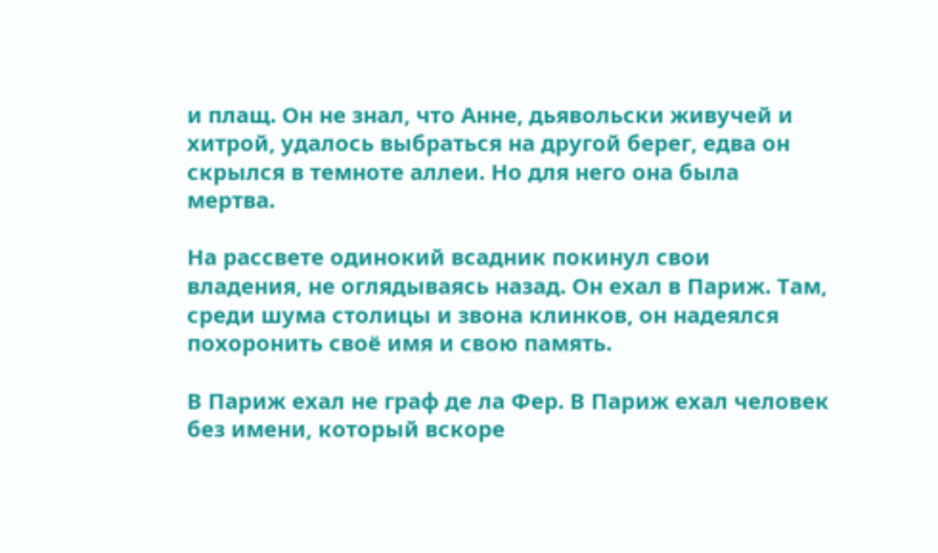и плащ. Он не знал, что Анне, дьявольски живучей и хитрой, удалось выбраться на другой берег, едва он скрылся в темноте аллеи. Но для него она была мертва.

На рассвете одинокий всадник покинул свои владения, не оглядываясь назад. Он ехал в Париж. Там, среди шума столицы и звона клинков, он надеялся похоронить своё имя и свою память.

В Париж ехал не граф де ла Фер. В Париж ехал человек без имени, который вскоре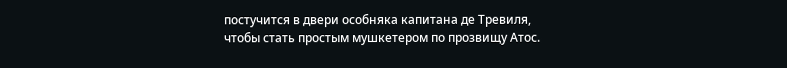постучится в двери особняка капитана де Тревиля, чтобы стать простым мушкетером по прозвищу Атос.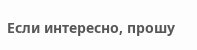Если интересно, прошу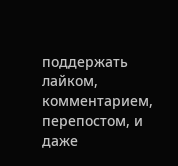поддержать лайком, комментарием, перепостом, и даже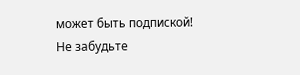может быть подпиской! Не забудьте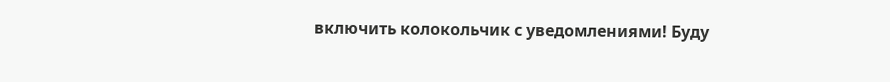включить колокольчик с уведомлениями! Буду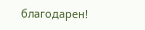благодарен!